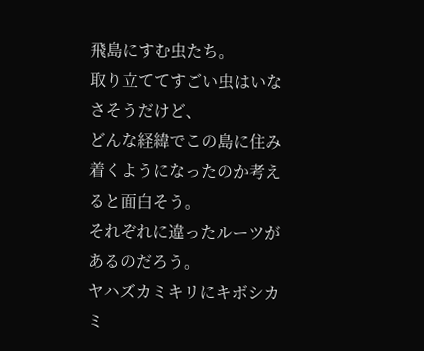飛島にすむ虫たち。
取り立ててすごい虫はいなさそうだけど、
どんな経緯でこの島に住み着くようになったのか考えると面白そう。
それぞれに違ったルーツがあるのだろう。
ヤハズカミキリにキボシカミ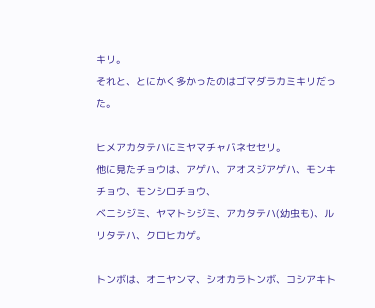キリ。
それと、とにかく多かったのはゴマダラカミキリだった。

ヒメアカタテハにミヤマチャバネセセリ。
他に見たチョウは、アゲハ、アオスジアゲハ、モンキチョウ、モンシロチョウ、
ベニシジミ、ヤマトシジミ、アカタテハ(幼虫も)、ルリタテハ、クロヒカゲ。

トンボは、オニヤンマ、シオカラトンボ、コシアキト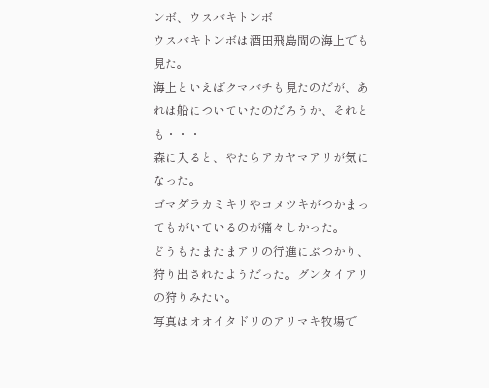ンボ、ウスバキトンボ
ウスバキトンボは酒田飛島間の海上でも見た。
海上といえばクマバチも見たのだが、あれは船についていたのだろうか、それとも・・・
森に入ると、やたらアカヤマアリが気になった。
ゴマダラカミキリやコメツキがつかまってもがいているのが痛々しかった。
どうもたまたまアリの行進にぶつかり、狩り出されたようだった。グンタイアリの狩りみたい。
写真はオオイタドリのアリマキ牧場で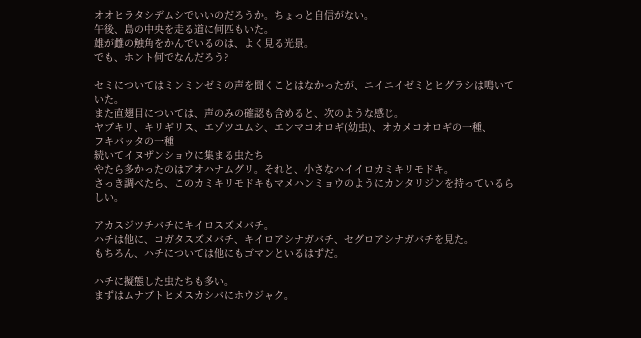オオヒラタシデムシでいいのだろうか。ちょっと自信がない。
午後、島の中央を走る道に何匹もいた。
雄が雌の触角をかんでいるのは、よく見る光景。
でも、ホント何でなんだろう?

セミについてはミンミンゼミの声を聞くことはなかったが、ニイニイゼミとヒグラシは鳴いていた。
また直翅目については、声のみの確認も含めると、次のような感じ。
ヤブキリ、キリギリス、エゾツユムシ、エンマコオロギ(幼虫)、オカメコオロギの一種、
フキバッタの一種
続いてイヌザンショウに集まる虫たち
やたら多かったのはアオハナムグリ。それと、小さなハイイロカミキリモドキ。
さっき調べたら、このカミキリモドキもマメハンミョウのようにカンタリジンを持っているらしい。

アカスジツチバチにキイロスズメバチ。
ハチは他に、コガタスズメバチ、キイロアシナガバチ、セグロアシナガバチを見た。
もちろん、ハチについては他にもゴマンといるはずだ。

ハチに擬態した虫たちも多い。
まずはムナブトヒメスカシバにホウジャク。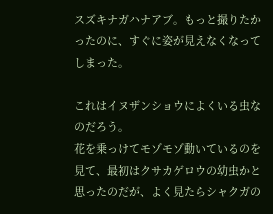スズキナガハナアブ。もっと撮りたかったのに、すぐに姿が見えなくなってしまった。

これはイヌザンショウによくいる虫なのだろう。
花を乗っけてモゾモゾ動いているのを見て、最初はクサカゲロウの幼虫かと
思ったのだが、よく見たらシャクガの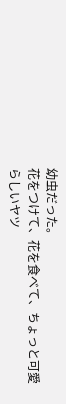幼虫だった。
花をつけて、花を食べて、ちょっと可愛らしいヤツ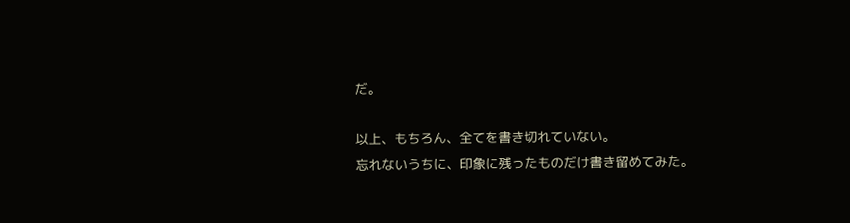だ。

以上、もちろん、全てを書き切れていない。
忘れないうちに、印象に残ったものだけ書き留めてみた。